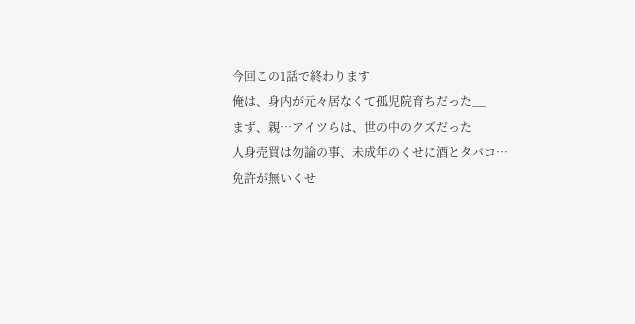今回この1話で終わります
俺は、身内が元々居なくて孤児院育ちだった__
まず、親…アイツらは、世の中のクズだった
人身売買は勿論の事、未成年のくせに酒とタバコ…
免許が無いくせ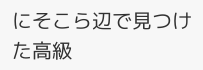にそこら辺で見つけた高級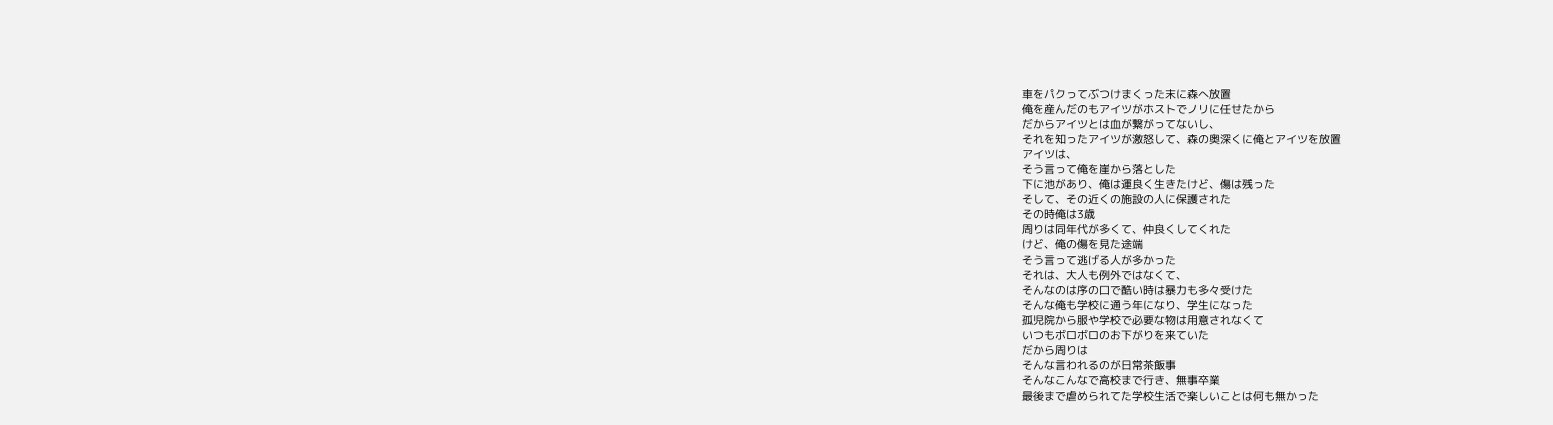車をパクってぶつけまくった末に森へ放置
俺を産んだのもアイツがホストでノリに任せたから
だからアイツとは血が繋がってないし、
それを知ったアイツが激怒して、森の奥深くに俺とアイツを放置
アイツは、
そう言って俺を崖から落とした
下に池があり、俺は運良く生きたけど、傷は残った
そして、その近くの施設の人に保護された
その時俺は3歳
周りは同年代が多くて、仲良くしてくれた
けど、俺の傷を見た途端
そう言って逃げる人が多かった
それは、大人も例外ではなくて、
そんなのは序の口で酷い時は暴力も多々受けた
そんな俺も学校に通う年になり、学生になった
孤児院から服や学校で必要な物は用意されなくて
いつもボロボロのお下がりを来ていた
だから周りは
そんな言われるのが日常茶飯事
そんなこんなで高校まで行き、無事卒業
最後まで虐められてた学校生活で楽しいことは何も無かった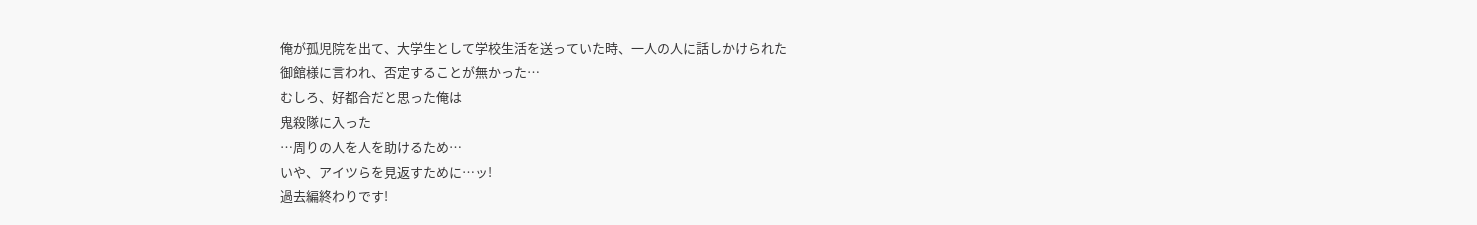俺が孤児院を出て、大学生として学校生活を送っていた時、一人の人に話しかけられた
御館様に言われ、否定することが無かった…
むしろ、好都合だと思った俺は
鬼殺隊に入った
…周りの人を人を助けるため…
いや、アイツらを見返すために…ッ!
過去編終わりです!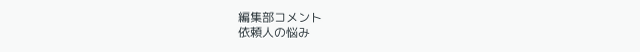編集部コメント
依頼人の悩み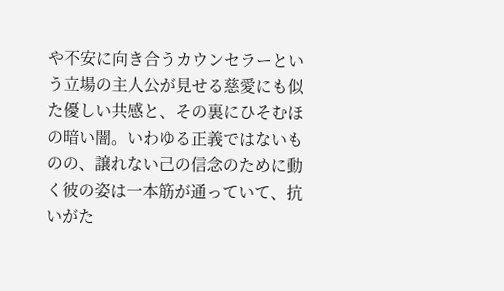や不安に向き合うカウンセラーという立場の主人公が見せる慈愛にも似た優しい共感と、その裏にひそむほの暗い闇。いわゆる正義ではないものの、譲れない己の信念のために動く彼の姿は一本筋が通っていて、抗いがた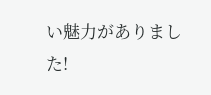い魅力がありました!